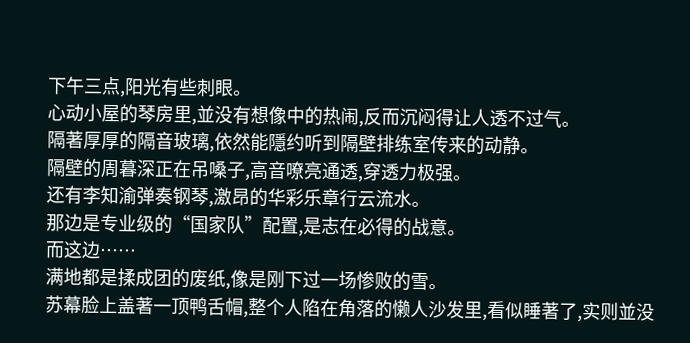下午三点,阳光有些刺眼。
心动小屋的琴房里,並没有想像中的热闹,反而沉闷得让人透不过气。
隔著厚厚的隔音玻璃,依然能隱约听到隔壁排练室传来的动静。
隔壁的周暮深正在吊嗓子,高音嘹亮通透,穿透力极强。
还有李知渝弹奏钢琴,激昂的华彩乐章行云流水。
那边是专业级的“国家队”配置,是志在必得的战意。
而这边……
满地都是揉成团的废纸,像是刚下过一场惨败的雪。
苏幕脸上盖著一顶鸭舌帽,整个人陷在角落的懒人沙发里,看似睡著了,实则並没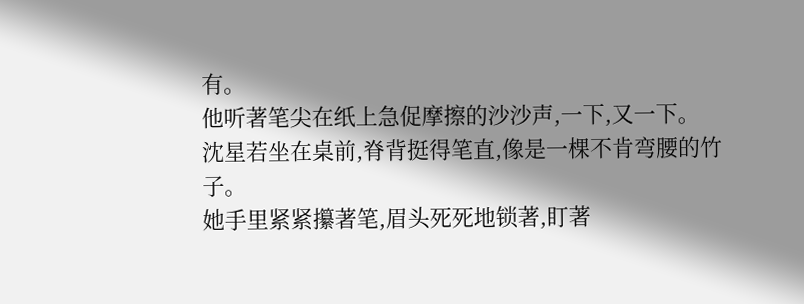有。
他听著笔尖在纸上急促摩擦的沙沙声,一下,又一下。
沈星若坐在桌前,脊背挺得笔直,像是一棵不肯弯腰的竹子。
她手里紧紧攥著笔,眉头死死地锁著,盯著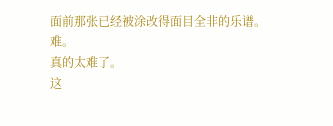面前那张已经被涂改得面目全非的乐谱。
难。
真的太难了。
这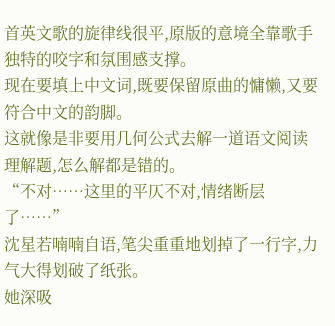首英文歌的旋律线很平,原版的意境全靠歌手独特的咬字和氛围感支撑。
现在要填上中文词,既要保留原曲的慵懒,又要符合中文的韵脚。
这就像是非要用几何公式去解一道语文阅读理解题,怎么解都是错的。
“不对……这里的平仄不对,情绪断层了……”
沈星若喃喃自语,笔尖重重地划掉了一行字,力气大得划破了纸张。
她深吸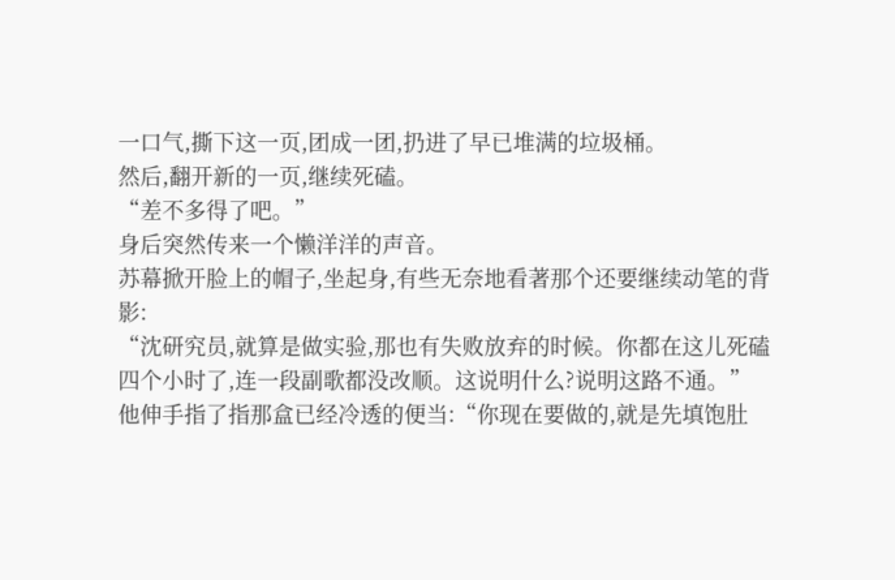一口气,撕下这一页,团成一团,扔进了早已堆满的垃圾桶。
然后,翻开新的一页,继续死磕。
“差不多得了吧。”
身后突然传来一个懒洋洋的声音。
苏幕掀开脸上的帽子,坐起身,有些无奈地看著那个还要继续动笔的背影:
“沈研究员,就算是做实验,那也有失败放弃的时候。你都在这儿死磕四个小时了,连一段副歌都没改顺。这说明什么?说明这路不通。”
他伸手指了指那盒已经冷透的便当:“你现在要做的,就是先填饱肚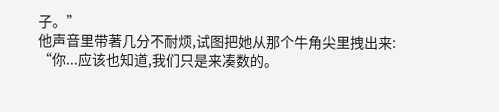子。”
他声音里带著几分不耐烦,试图把她从那个牛角尖里拽出来:
“你...应该也知道,我们只是来凑数的。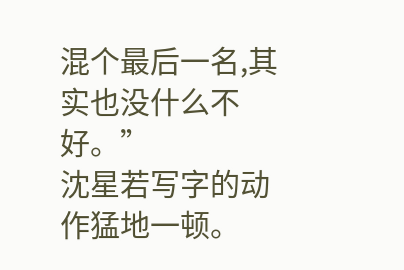混个最后一名,其实也没什么不好。”
沈星若写字的动作猛地一顿。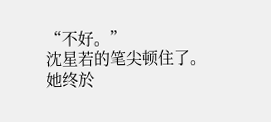“不好。”
沈星若的笔尖顿住了。
她终於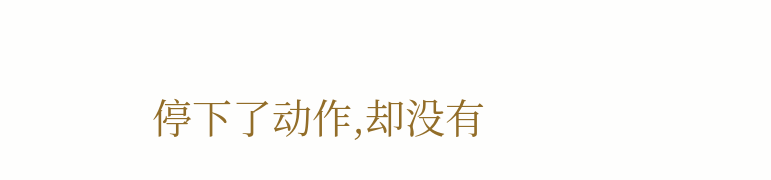停下了动作,却没有